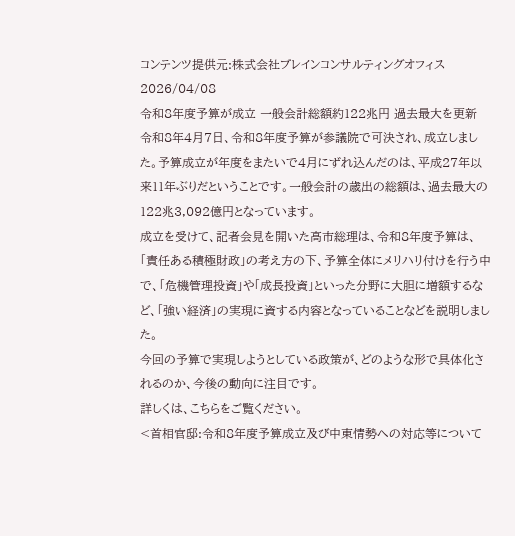コンテンツ提供元:株式会社ブレインコンサルティングオフィス
2026/04/08
令和8年度予算が成立 一般会計総額約122兆円 過去最大を更新
令和8年4月7日、令和8年度予算が参議院で可決され、成立しました。予算成立が年度をまたいで4月にずれ込んだのは、平成27年以来11年ぶりだということです。一般会計の歳出の総額は、過去最大の122兆3,092億円となっています。
成立を受けて、記者会見を開いた高市総理は、令和8年度予算は、「責任ある積極財政」の考え方の下、予算全体にメリハリ付けを行う中で、「危機管理投資」や「成長投資」といった分野に大胆に増額するなど、「強い経済」の実現に資する内容となっていることなどを説明しました。
今回の予算で実現しようとしている政策が、どのような形で具体化されるのか、今後の動向に注目です。
詳しくは、こちらをご覧ください。
<首相官邸:令和8年度予算成立及び中東情勢への対応等について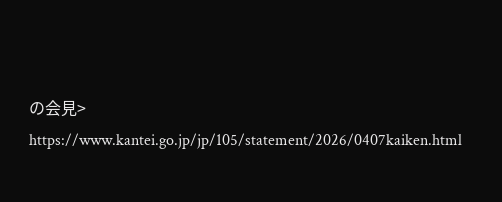の会見>
https://www.kantei.go.jp/jp/105/statement/2026/0407kaiken.html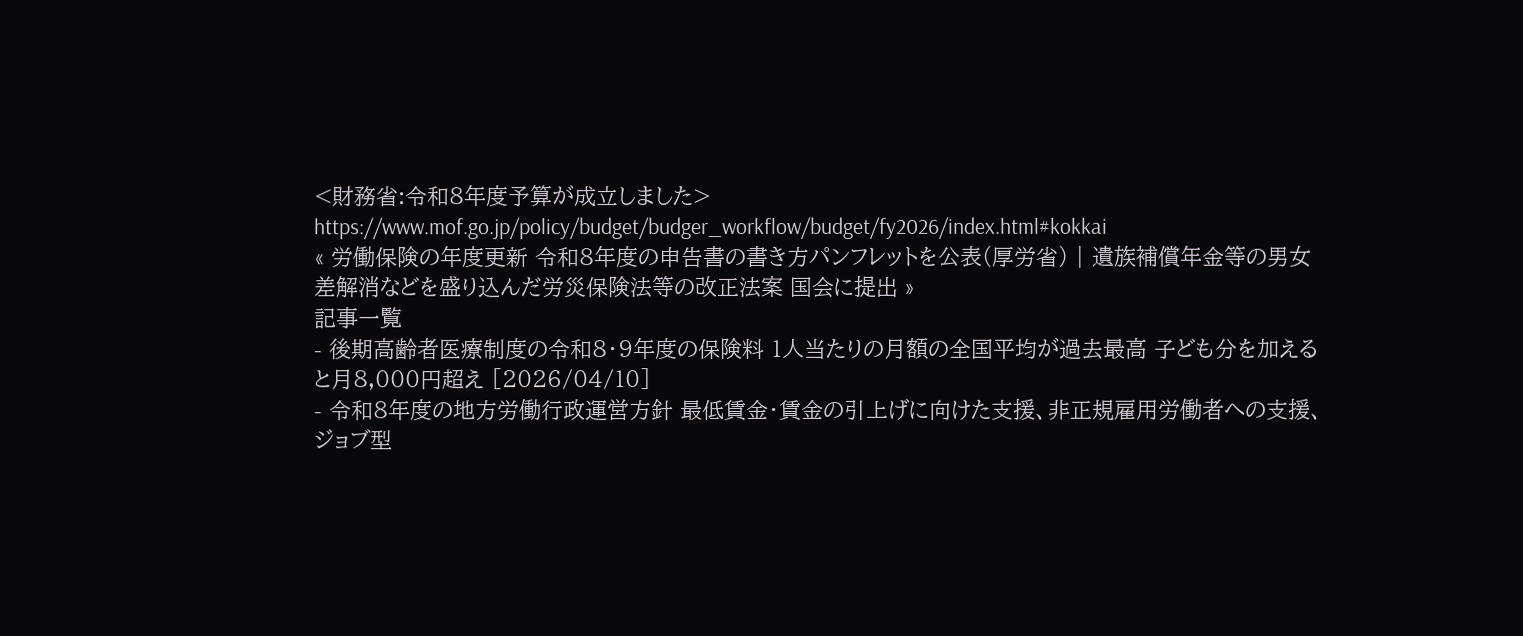<財務省:令和8年度予算が成立しました>
https://www.mof.go.jp/policy/budget/budger_workflow/budget/fy2026/index.html#kokkai
« 労働保険の年度更新 令和8年度の申告書の書き方パンフレットを公表(厚労省) | 遺族補償年金等の男女差解消などを盛り込んだ労災保険法等の改正法案 国会に提出 »
記事一覧
- 後期高齢者医療制度の令和8・9年度の保険料 1人当たりの月額の全国平均が過去最高 子ども分を加えると月8,000円超え [2026/04/10]
- 令和8年度の地方労働行政運営方針 最低賃金・賃金の引上げに向けた支援、非正規雇用労働者への支援、ジョブ型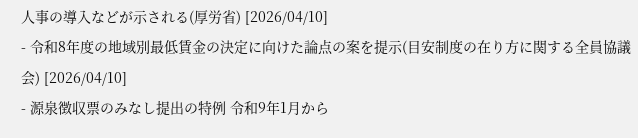人事の導入などが示される(厚労省) [2026/04/10]
- 令和8年度の地域別最低賃金の決定に向けた論点の案を提示(目安制度の在り方に関する全員協議会) [2026/04/10]
- 源泉徴収票のみなし提出の特例 令和9年1月から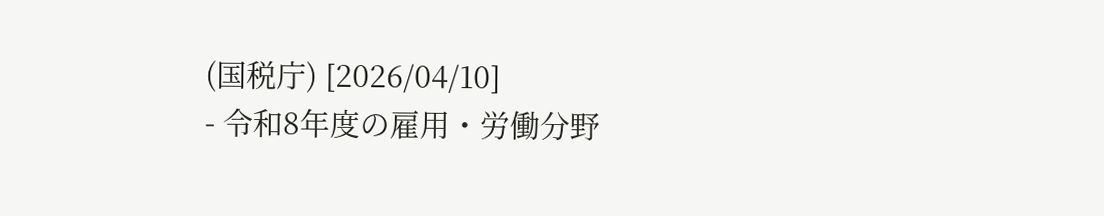(国税庁) [2026/04/10]
- 令和8年度の雇用・労働分野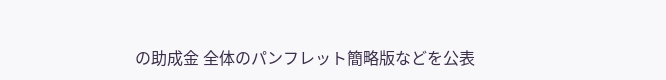の助成金 全体のパンフレット簡略版などを公表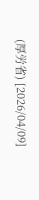(厚労省) [2026/04/09]